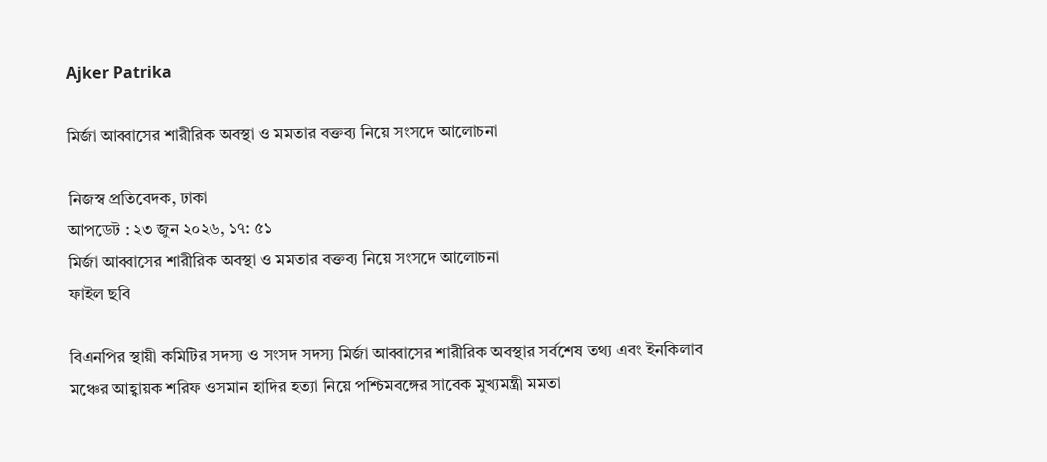Ajker Patrika

মির্জা আব্বাসের শারীরিক অবস্থা ও মমতার বক্তব্য নিয়ে সংসদে আলোচনা

নিজস্ব প্রতিবেদক, ঢাকা
আপডেট : ২৩ জুন ২০২৬, ১৭: ৫১
মির্জা আব্বাসের শারীরিক অবস্থা ও মমতার বক্তব্য নিয়ে সংসদে আলোচনা
ফাইল ছবি

বিএনপির স্থায়ী কমিটির সদস্য ও সংসদ সদস্য মির্জা আব্বাসের শারীরিক অবস্থার সর্বশেষ তথ্য এবং ইনকিলাব মঞ্চের আহ্বায়ক শরিফ ওসমান হাদির হত্যা নিয়ে পশ্চিমবঙ্গের সাবেক মুখ্যমন্ত্রী মমতা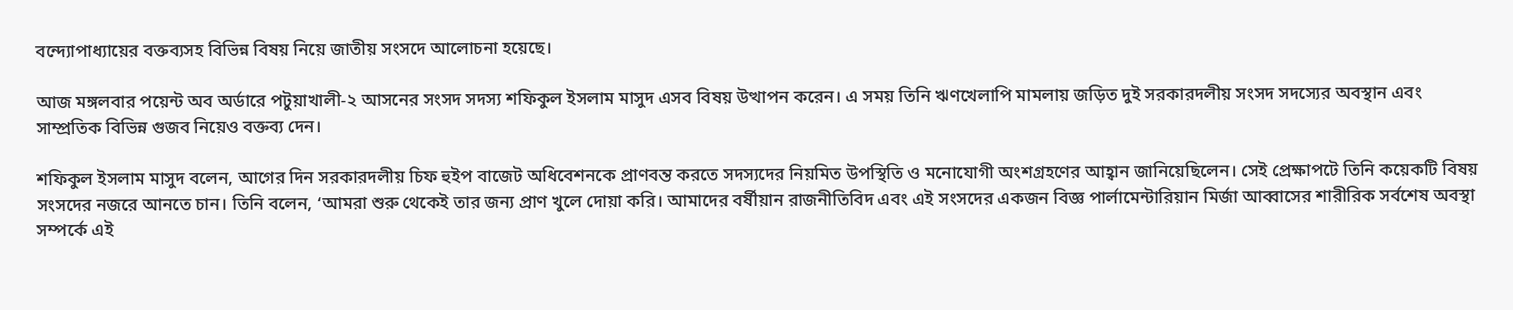বন্দ্যোপাধ্যায়ের বক্তব্যসহ বিভিন্ন বিষয় নিয়ে জাতীয় সংসদে আলোচনা হয়েছে।

আজ মঙ্গলবার পয়েন্ট অব অর্ডারে পটুয়াখালী-২ আসনের সংসদ সদস্য শফিকুল ইসলাম মাসুদ এসব বিষয় উত্থাপন করেন। এ সময় তিনি ঋণখেলাপি মামলায় জড়িত দুই সরকারদলীয় সংসদ সদস্যের অবস্থান এবং সাম্প্রতিক বিভিন্ন গুজব নিয়েও বক্তব্য দেন।

শফিকুল ইসলাম মাসুদ বলেন, আগের দিন সরকারদলীয় চিফ হুইপ বাজেট অধিবেশনকে প্রাণবন্ত করতে সদস্যদের নিয়মিত উপস্থিতি ও মনোযোগী অংশগ্রহণের আহ্বান জানিয়েছিলেন। সেই প্রেক্ষাপটে তিনি কয়েকটি বিষয় সংসদের নজরে আনতে চান। তিনি বলেন, ‘আমরা শুরু থেকেই তার জন্য প্রাণ খুলে দোয়া করি। আমাদের বর্ষীয়ান রাজনীতিবিদ এবং এই সংসদের একজন বিজ্ঞ পার্লামেন্টারিয়ান মির্জা আব্বাসের শারীরিক সর্বশেষ অবস্থা সম্পর্কে এই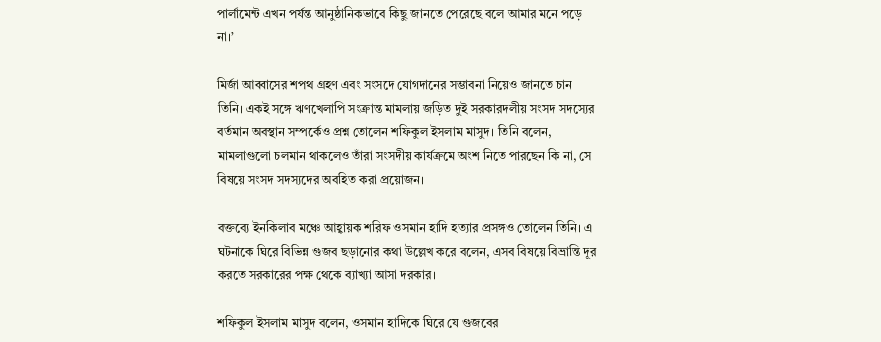পার্লামেন্ট এখন পর্যন্ত আনুষ্ঠানিকভাবে কিছু জানতে পেরেছে বলে আমার মনে পড়ে না।’

মির্জা আব্বাসের শপথ গ্রহণ এবং সংসদে যোগদানের সম্ভাবনা নিয়েও জানতে চান তিনি। একই সঙ্গে ঋণখেলাপি সংক্রান্ত মামলায় জড়িত দুই সরকারদলীয় সংসদ সদস্যের বর্তমান অবস্থান সম্পর্কেও প্রশ্ন তোলেন শফিকুল ইসলাম মাসুদ। তিনি বলেন, মামলাগুলো চলমান থাকলেও তাঁরা সংসদীয় কার্যক্রমে অংশ নিতে পারছেন কি না, সে বিষয়ে সংসদ সদস্যদের অবহিত করা প্রয়োজন।

বক্তব্যে ইনকিলাব মঞ্চে আহ্বায়ক শরিফ ওসমান হাদি হত্যার প্রসঙ্গও তোলেন তিনি। এ ঘটনাকে ঘিরে বিভিন্ন গুজব ছড়ানোর কথা উল্লেখ করে বলেন, এসব বিষয়ে বিভ্রান্তি দূর করতে সরকারের পক্ষ থেকে ব্যাখ্যা আসা দরকার।

শফিকুল ইসলাম মাসুদ বলেন, ওসমান হাদিকে ঘিরে যে গুজবের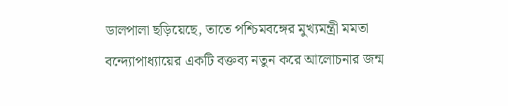ডালপালা ছড়িয়েছে, তাতে পশ্চিমবঙ্গের মুখ্যমন্ত্রী মমতা বন্দ্যোপাধ্যায়ের একটি বক্তব্য নতুন করে আলোচনার জন্ম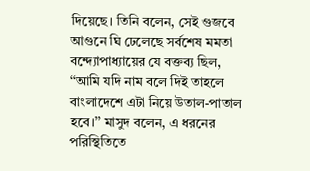দিয়েছে। তিনি বলেন, সেই গুজবে আগুনে ঘি ঢেলেছে সর্বশেষ মমতা বন্দ্যোপাধ্যায়ের যে বক্তব্য ছিল, ‘‘আমি যদি নাম বলে দিই তাহলে বাংলাদেশে এটা নিয়ে উতাল-পাতাল হবে।’’ মাসুদ বলেন, এ ধরনের পরিস্থিতিতে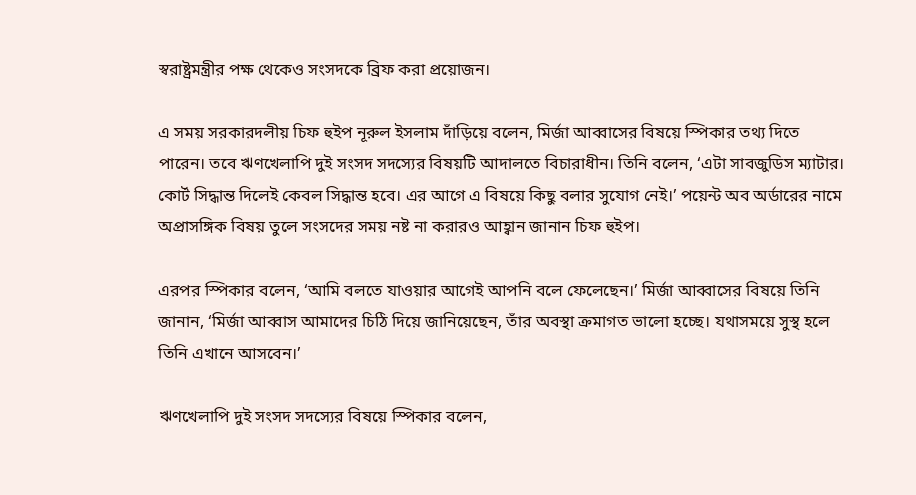স্বরাষ্ট্রমন্ত্রীর পক্ষ থেকেও সংসদকে ব্রিফ করা প্রয়োজন।

এ সময় সরকারদলীয় চিফ হুইপ নূরুল ইসলাম দাঁড়িয়ে বলেন, মির্জা আব্বাসের বিষয়ে স্পিকার তথ্য দিতে পারেন। তবে ঋণখেলাপি দুই সংসদ সদস্যের বিষয়টি আদালতে বিচারাধীন। তিনি বলেন, ‘এটা সাবজুডিস ম্যাটার। কোর্ট সিদ্ধান্ত দিলেই কেবল সিদ্ধান্ত হবে। এর আগে এ বিষয়ে কিছু বলার সুযোগ নেই।’ পয়েন্ট অব অর্ডারের নামে অপ্রাসঙ্গিক বিষয় তুলে সংসদের সময় নষ্ট না করারও আহ্বান জানান চিফ হুইপ।

এরপর স্পিকার বলেন, ‘আমি বলতে যাওয়ার আগেই আপনি বলে ফেলেছেন।’ মির্জা আব্বাসের বিষয়ে তিনি জানান, ‘মির্জা আব্বাস আমাদের চিঠি দিয়ে জানিয়েছেন, তাঁর অবস্থা ক্রমাগত ভালো হচ্ছে। যথাসময়ে সুস্থ হলে তিনি এখানে আসবেন।’

ঋণখেলাপি দুই সংসদ সদস্যের বিষয়ে স্পিকার বলেন,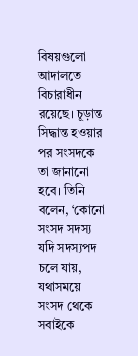বিষয়গুলো আদালতে বিচারাধীন রয়েছে। চূড়ান্ত সিদ্ধান্ত হওয়ার পর সংসদকে তা জানানো হবে। তিনি বলেন, ‘কোনো সংসদ সদস্য যদি সদস্যপদ চলে যায়, যথাসময়ে সংসদ থেকে সবাইকে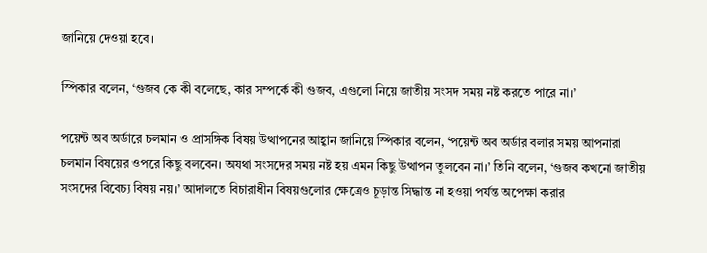জানিয়ে দেওয়া হবে।

স্পিকার বলেন, ‘গুজব কে কী বলেছে, কার সম্পর্কে কী গুজব, এগুলো নিয়ে জাতীয় সংসদ সময় নষ্ট করতে পারে না।’

পয়েন্ট অব অর্ডারে চলমান ও প্রাসঙ্গিক বিষয় উত্থাপনের আহ্বান জানিয়ে স্পিকার বলেন, ‘পয়েন্ট অব অর্ডার বলার সময় আপনারা চলমান বিষয়ের ওপরে কিছু বলবেন। অযথা সংসদের সময় নষ্ট হয় এমন কিছু উত্থাপন তুলবেন না।’ তিনি বলেন, ‘গুজব কখনো জাতীয় সংসদের বিবেচ্য বিষয় নয়।’ আদালতে বিচারাধীন বিষয়গুলোর ক্ষেত্রেও চূড়ান্ত সিদ্ধান্ত না হওয়া পর্যন্ত অপেক্ষা করার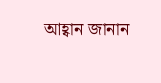আহ্বান জানান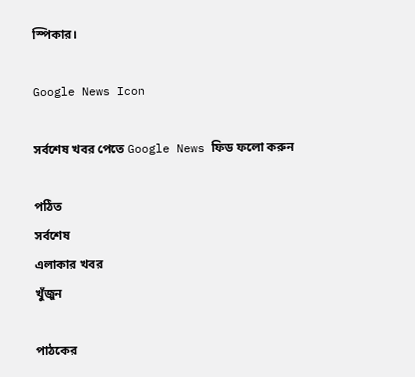স্পিকার।

Google News Icon

সর্বশেষ খবর পেতে Google News ফিড ফলো করুন

পঠিত
সর্বশেষ
এলাকার খবর
খুঁজুন

পাঠকের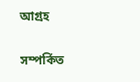আগ্রহ

সম্পর্কিত